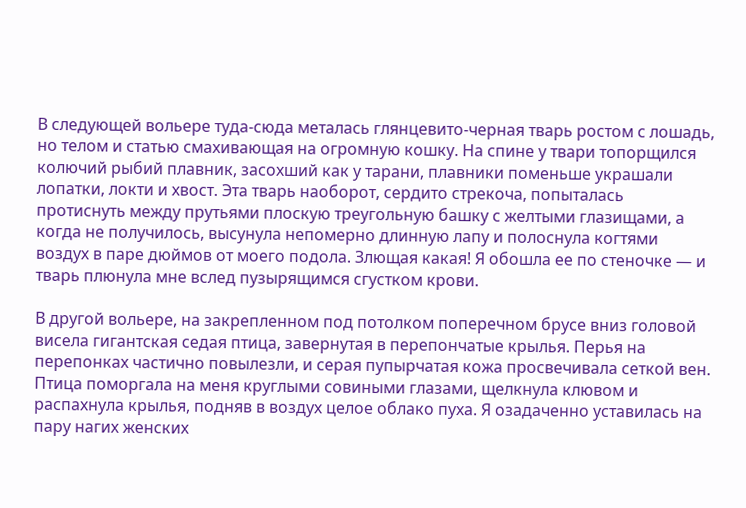В следующей вольере туда-сюда металась глянцевито-черная тварь ростом с лошадь, но телом и статью смахивающая на огромную кошку. На спине у твари топорщился колючий рыбий плавник, засохший как у тарани, плавники поменьше украшали лопатки, локти и хвост. Эта тварь наоборот, сердито стрекоча, попыталась протиснуть между прутьями плоскую треугольную башку с желтыми глазищами, а когда не получилось, высунула непомерно длинную лапу и полоснула когтями воздух в паре дюймов от моего подола. Злющая какая! Я обошла ее по стеночке — и тварь плюнула мне вслед пузырящимся сгустком крови.

В другой вольере, на закрепленном под потолком поперечном брусе вниз головой висела гигантская седая птица, завернутая в перепончатые крылья. Перья на перепонках частично повылезли, и серая пупырчатая кожа просвечивала сеткой вен. Птица поморгала на меня круглыми совиными глазами, щелкнула клювом и распахнула крылья, подняв в воздух целое облако пуха. Я озадаченно уставилась на пару нагих женских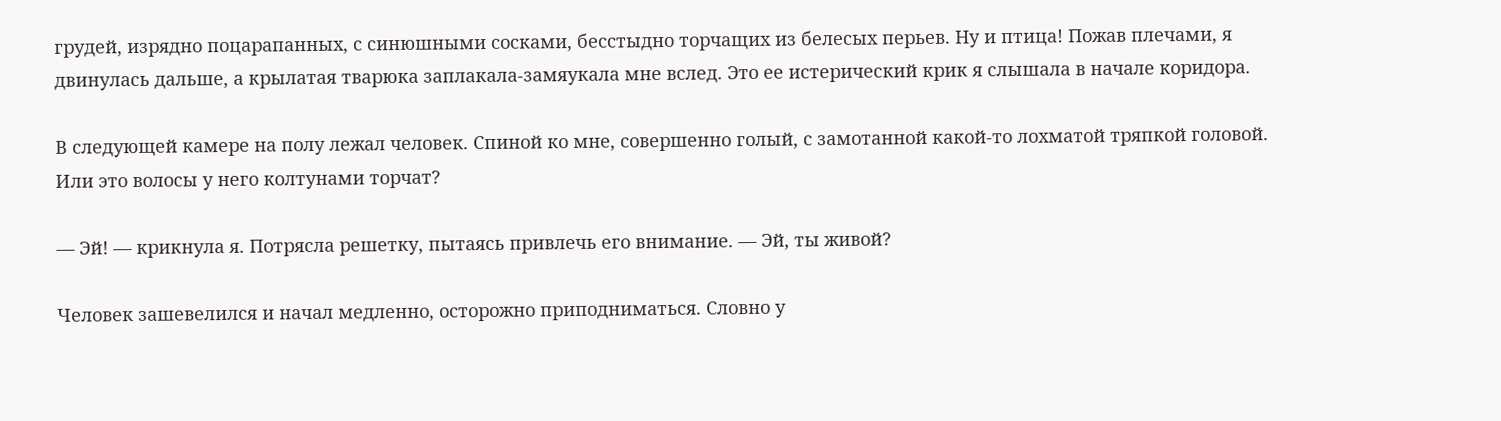грудей, изрядно поцарапанных, с синюшными сосками, бесстыдно торчащих из белесых перьев. Ну и птица! Пожав плечами, я двинулась дальше, а крылатая тварюка заплакала-замяукала мне вслед. Это ее истерический крик я слышала в начале коридора.

В следующей камере на полу лежал человек. Спиной ко мне, совершенно голый, с замотанной какой-то лохматой тряпкой головой. Или это волосы у него колтунами торчат?

— Эй! — крикнула я. Потрясла решетку, пытаясь привлечь его внимание. — Эй, ты живой?

Человек зашевелился и начал медленно, осторожно приподниматься. Словно у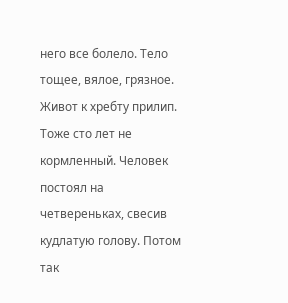него все болело. Тело тощее, вялое, грязное. Живот к хребту прилип. Тоже сто лет не кормленный. Человек постоял на четвереньках, свесив кудлатую голову. Потом так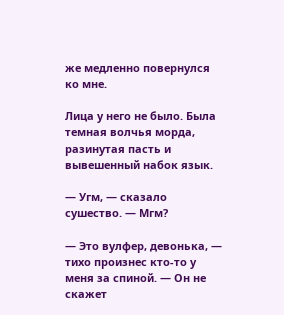же медленно повернулся ко мне.

Лица у него не было. Была темная волчья морда, разинутая пасть и вывешенный набок язык.

— Угм, — сказало сушество. — Мгм?

— Это вулфер, девонька, — тихо произнес кто-то у меня за спиной. — Он не скажет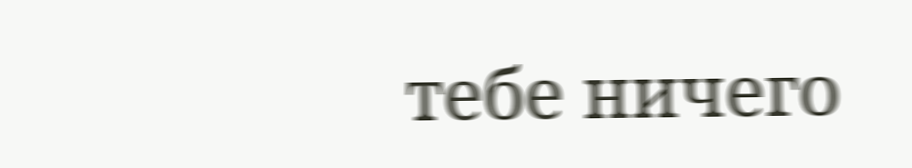тебе ничего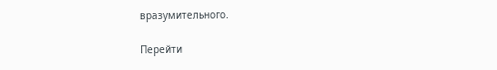вразумительного.

Перейти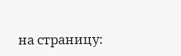на страницу: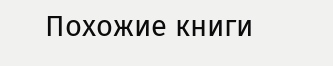Похожие книги